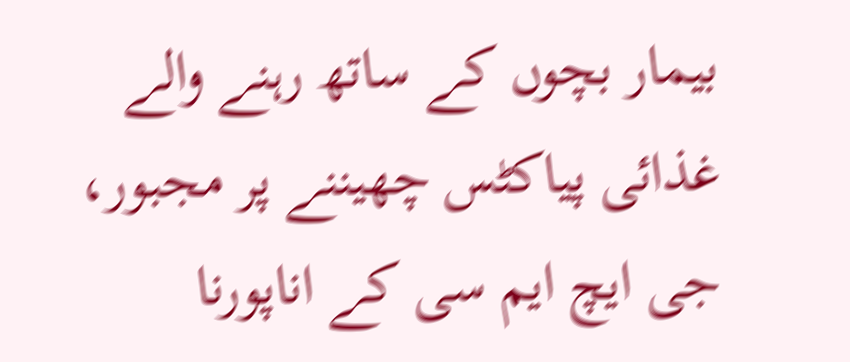بیمار بچوں کے ساتھ رہنے والے غذائی پیاکٹس چھیننے پر مجبور، جی ایچ ایم سی کے اناپورنا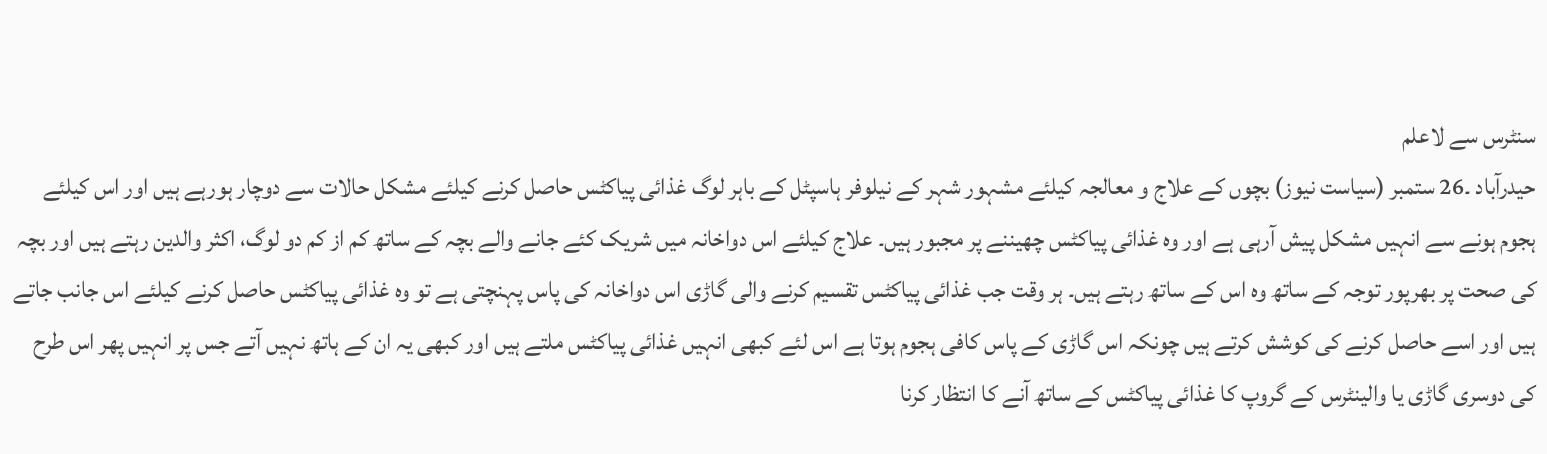سنٹرس سے لاعلم
حیدرآباد ۔26 ستمبر (سیاست نیوز) بچوں کے علاج و معالجہ کیلئے مشہور شہر کے نیلوفر ہاسپٹل کے باہر لوگ غذائی پیاکٹس حاصل کرنے کیلئے مشکل حالات سے دوچار ہورہے ہیں اور اس کیلئے ہجوم ہونے سے انہیں مشکل پیش آرہی ہے اور وہ غذائی پیاکٹس چھیننے پر مجبور ہیں۔ علاج کیلئے اس دواخانہ میں شریک کئے جانے والے بچہ کے ساتھ کم از کم دو لوگ، اکثر والدین رہتے ہیں اور بچہ کی صحت پر بھرپور توجہ کے ساتھ وہ اس کے ساتھ رہتے ہیں۔ ہر وقت جب غذائی پیاکٹس تقسیم کرنے والی گاڑی اس دواخانہ کی پاس پہنچتی ہے تو وہ غذائی پیاکٹس حاصل کرنے کیلئے اس جانب جاتے ہیں اور اسے حاصل کرنے کی کوشش کرتے ہیں چونکہ اس گاڑی کے پاس کافی ہجوم ہوتا ہے اس لئے کبھی انہیں غذائی پیاکٹس ملتے ہیں اور کبھی یہ ان کے ہاتھ نہیں آتے جس پر انہیں پھر اس طرح کی دوسری گاڑی یا والینٹرس کے گروپ کا غذائی پیاکٹس کے ساتھ آنے کا انتظار کرنا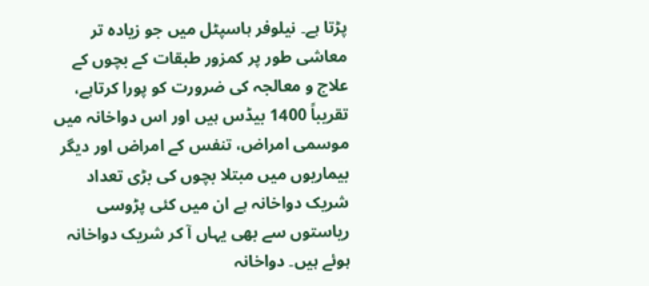پڑتا ہے۔ نیلوفر ہاسپٹل میں جو زیادہ تر معاشی طور پر کمزور طبقات کے بچوں کے علاج و معالجہ کی ضرورت کو پورا کرتاہے، تقریباً 1400 بیڈس ہیں اور اس دواخانہ میں موسمی امراض، تنفس کے امراض اور دیگر بیماریوں میں مبتلا بچوں کی بڑی تعداد شریک دواخانہ ہے ان میں کئی پڑوسی ریاستوں سے بھی یہاں آ کر شریک دواخانہ ہوئے ہیں۔ دواخانہ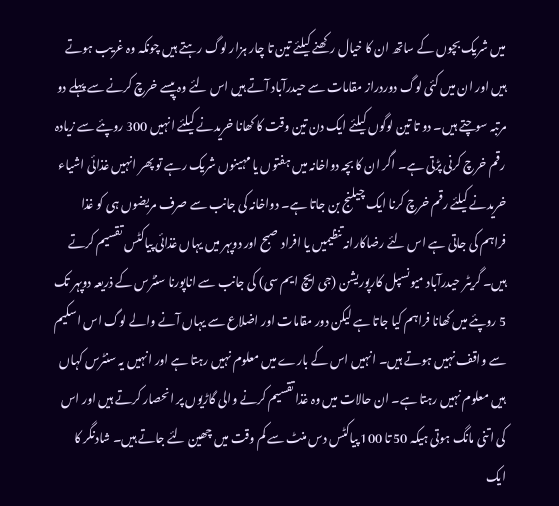میں شریک بچوں کے ساتھ ان کا خیال رکھنے کیلئے تین تا چار ہزار لوگ رہتے ہیں چونکہ وہ غریب ہوتے ہیں اور ان میں کئی لوگ دوردراز مقامات سے حیدرآباد آتے ہیں اس لئے وہ پیسے خرچ کرنے سے پہلے دو مرتبہ سوچتے ہیں۔ دو تا تین لوگوں کیلئے ایک دن تین وقت کا کھانا خریدنے کیلئے انہیں 300 روپئے سے زیادہ رقم خرچ کرنی پڑتی ہے۔ اگر ان کا بچہ دواخانہ میں ہفتوں یا مہینوں شریک رہے تو پھر انہیں غذائی اشیاء خریدنے کیلئے رقم خرچ کرنا ایک چیلنج بن جاتا ہے۔ دواخانہ کی جانب سے صرف مریضوں ہی کو غذا فراہم کی جاتی ہے اس لئے رضاکارانہ تنظیمیں یا افراد صبح اور دوپہر میں یہاں غذائی پیاکٹس تقسیم کرتے ہیں۔ گریٹر حیدرآباد میونسپل کارپوریشن (جی ایچ ایم سی) کی جانب سے اناپورنا سنٹرس کے ذریعہ دوپہر تک 5 روپئے میں کھانا فراہم کیا جاتا ہے لیکن دور مقامات اور اضلاع سے یہاں آنے والے لوگ اس اسکیم سے واقف نہیں ہوتے ہیں۔ انہیں اس کے بارے میں معلوم نہیں رہتا ہے اور انہیں یہ سنٹرس کہاں ہیں معلوم نہیں رہتا ہے۔ ان حالات میں وہ غذا تقسیم کرنے والی گاڑیوں پر انحصار کرتے ہیں اور اس کی اتنی مانگ ہوتی ہیکہ 50 تا 100 پیاکٹس دس منٹ سے کم وقت میں چھین لئے جاتے ہیں۔ شادنگر کا ایک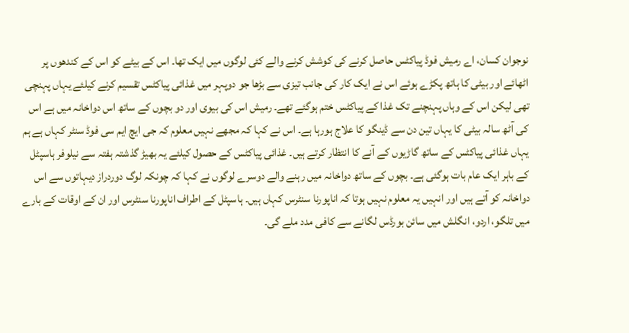نوجوان کسان، اے رمیش فوڈ پیاکٹس حاصل کرنے کی کوشش کرنے والے کئی لوگوں میں ایک تھا۔ اس کے بیٹے کو اس کے کندھوں پر اٹھائے اور بیٹی کا ہاتھ پکڑے ہوئے اس نے ایک کار کی جانب تیزی سے بڑھا جو دوپہر میں غذائی پیاکٹس تقسیم کرنے کیلئے یہاں پہنچی تھی لیکن اس کے وہاں پہنچنے تک غذا کے پیاکٹس ختم ہوگئے تھے۔ رمیش اس کی بیوی اور دو بچوں کے ساتھ اس دواخانہ میں ہے اس کی آٹھ سالہ بیٹی کا یہاں تین دن سے ڈینگو کا علاج ہورہا ہے۔ اس نے کہا کہ مجھے نہیں معلوم کہ جی ایچ ایم سی فوڈ سنٹر کہاں ہے ہم یہاں غذائی پیاکٹس کے ساتھ گاڑیوں کے آنے کا انتظار کرتے ہیں۔ غذائی پیاکٹس کے حصول کیلئے یہ بھیڑ گذشتہ ہفتہ سے نیلوفر ہاسپٹل کے باہر ایک عام بات ہوگئی ہے۔ بچوں کے ساتھ دواخانہ میں رہنے والے دوسرے لوگوں نے کہا کہ چونکہ لوگ دوردراز دیہاتوں سے اس دواخانہ کو آتے ہیں اور انہیں یہ معلوم نہیں ہوتا کہ اناپورنا سنٹرس کہاں ہیں۔ ہاسپٹل کے اطراف اناپورنا سنٹرس اور ان کے اوقات کے بارے میں تلگو، اردو، انگلش میں سائن بورڈس لگانے سے کافی مدد ملے گی۔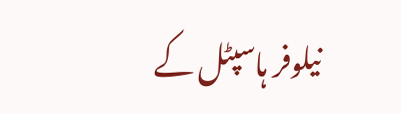نیلوفر ہاسپٹل کے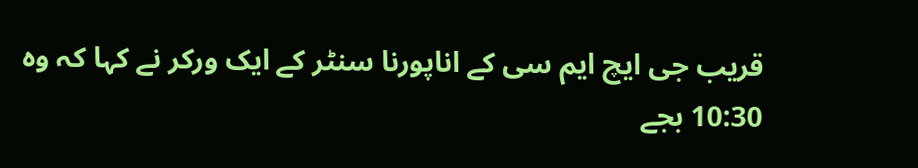قریب جی ایچ ایم سی کے اناپورنا سنٹر کے ایک ورکر نے کہا کہ وہ 10:30 بجے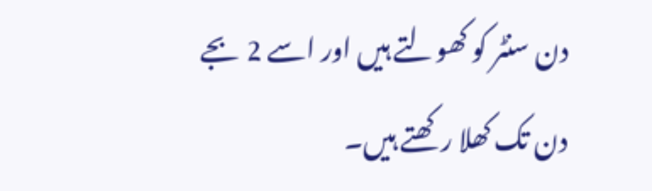دن سنٹر کو کھولتے ہیں اور اسے 2 بجے دن تک کھلا رکھتے ہیں۔